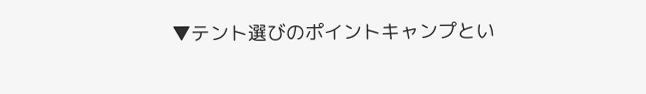▼テント選びのポイントキャンプとい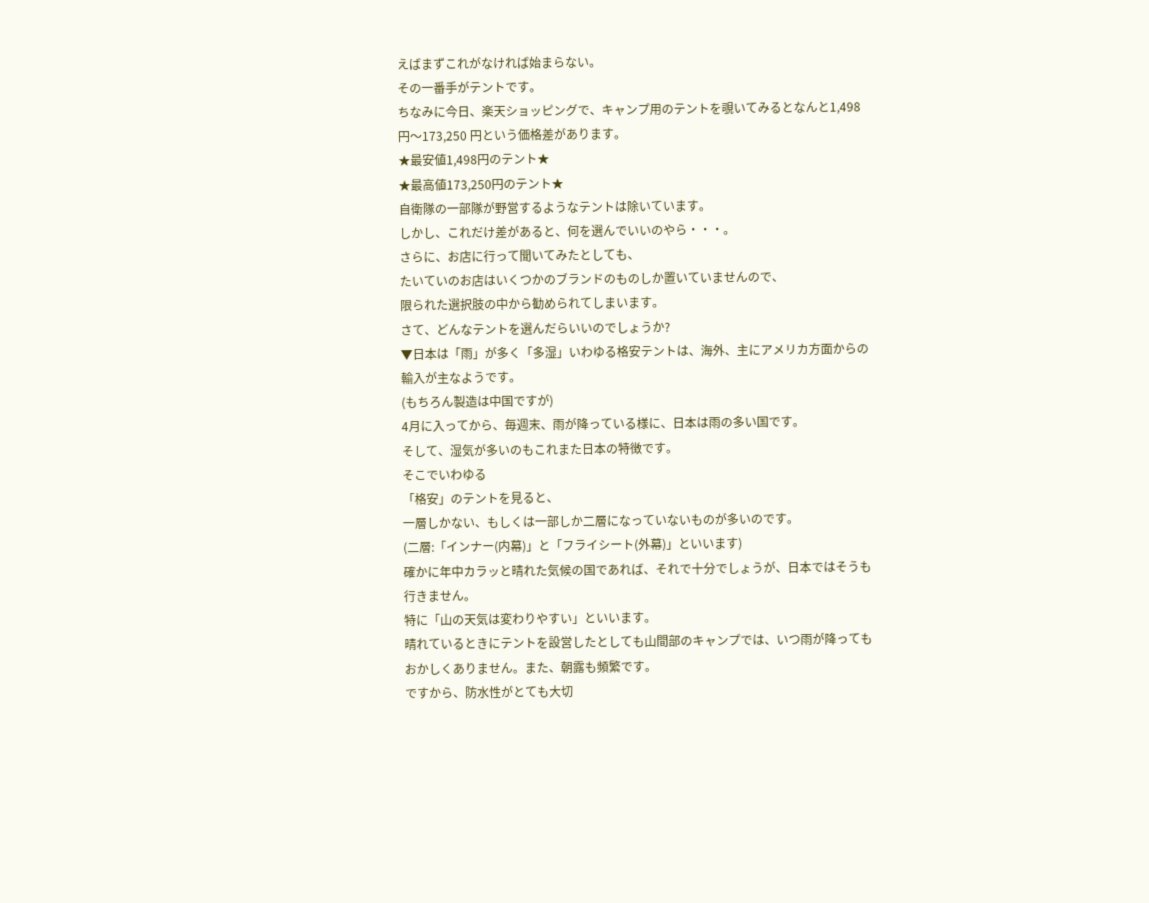えばまずこれがなければ始まらない。
その一番手がテントです。
ちなみに今日、楽天ショッピングで、キャンプ用のテントを覗いてみるとなんと1,498円〜173,250 円という価格差があります。
★最安値1,498円のテント★
★最高値173,250円のテント★
自衛隊の一部隊が野営するようなテントは除いています。
しかし、これだけ差があると、何を選んでいいのやら・・・。
さらに、お店に行って聞いてみたとしても、
たいていのお店はいくつかのブランドのものしか置いていませんので、
限られた選択肢の中から勧められてしまいます。
さて、どんなテントを選んだらいいのでしょうか?
▼日本は「雨」が多く「多湿」いわゆる格安テントは、海外、主にアメリカ方面からの輸入が主なようです。
(もちろん製造は中国ですが)
4月に入ってから、毎週末、雨が降っている様に、日本は雨の多い国です。
そして、湿気が多いのもこれまた日本の特徴です。
そこでいわゆる
「格安」のテントを見ると、
一層しかない、もしくは一部しか二層になっていないものが多いのです。
(二層:「インナー(内幕)」と「フライシート(外幕)」といいます)
確かに年中カラッと晴れた気候の国であれば、それで十分でしょうが、日本ではそうも行きません。
特に「山の天気は変わりやすい」といいます。
晴れているときにテントを設営したとしても山間部のキャンプでは、いつ雨が降ってもおかしくありません。また、朝露も頻繁です。
ですから、防水性がとても大切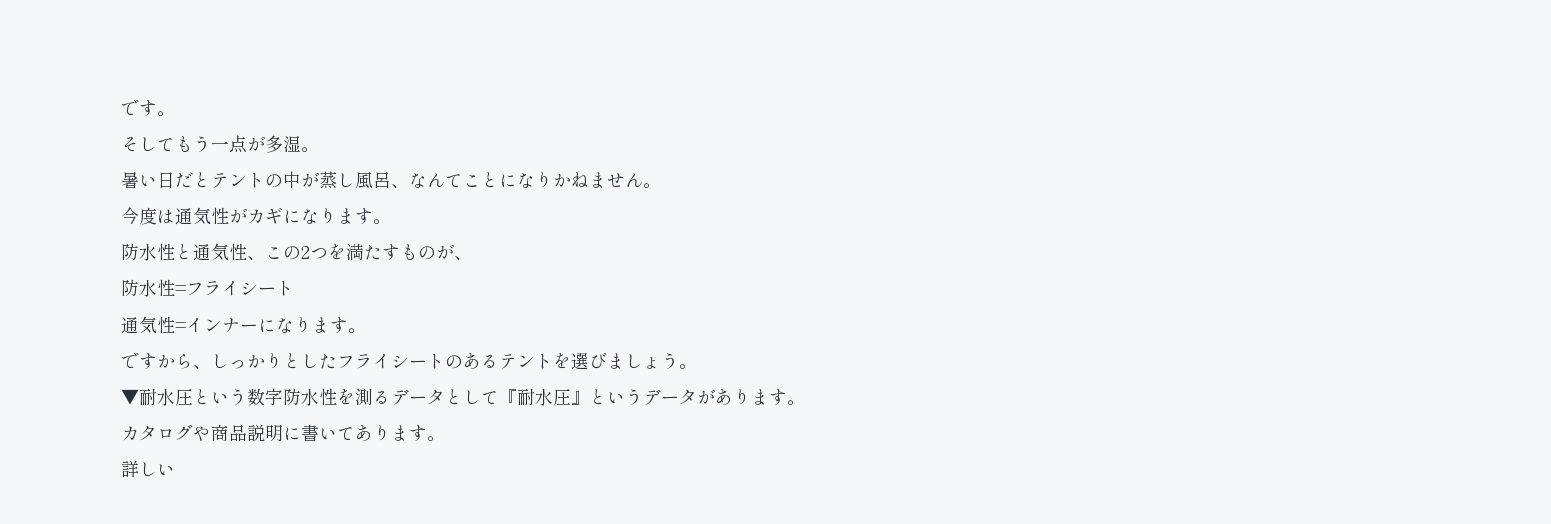です。
そしてもう一点が多湿。
暑い日だとテントの中が蒸し風呂、なんてことになりかねません。
今度は通気性がカギになります。
防水性と通気性、この2つを満たすものが、
防水性=フライシート
通気性=インナーになります。
ですから、しっかりとしたフライシートのあるテントを選びましょう。
▼耐水圧という数字防水性を測るデータとして『耐水圧』というデータがあります。
カタログや商品説明に書いてあります。
詳しい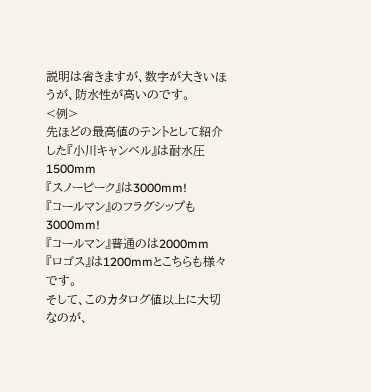説明は省きますが、数字が大きいほうが、防水性が高いのです。
<例>
先ほどの最高値のテントとして紹介した『小川キャンベル』は耐水圧1500mm
『スノーピーク』は3000mm!
『コールマン』のフラグシップも3000mm!
『コールマン』普通のは2000mm
『ロゴス』は1200mmとこちらも様々です。
そして、このカタログ値以上に大切なのが、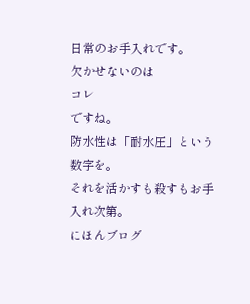日常のお手入れです。
欠かせないのは
コレ
ですね。
防水性は「耐水圧」という数字を。
それを活かすも殺すもお手入れ次第。
にほんブログ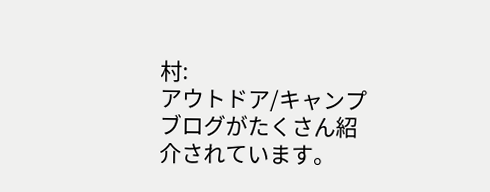村:
アウトドア/キャンプブログがたくさん紹介されています。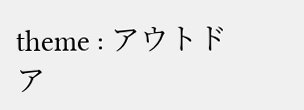theme : アウトドア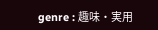genre : 趣味・実用